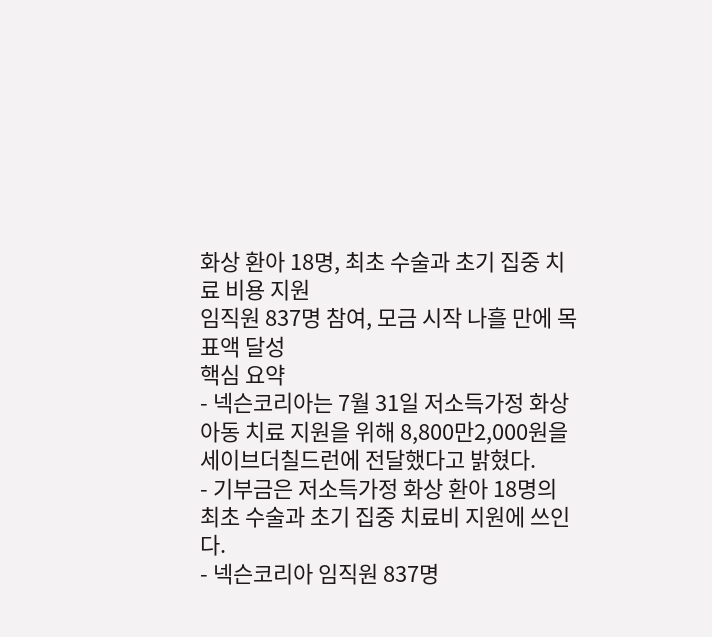화상 환아 18명, 최초 수술과 초기 집중 치료 비용 지원
임직원 837명 참여, 모금 시작 나흘 만에 목표액 달성
핵심 요약
- 넥슨코리아는 7월 31일 저소득가정 화상 아동 치료 지원을 위해 8,800만2,000원을 세이브더칠드런에 전달했다고 밝혔다.
- 기부금은 저소득가정 화상 환아 18명의 최초 수술과 초기 집중 치료비 지원에 쓰인다.
- 넥슨코리아 임직원 837명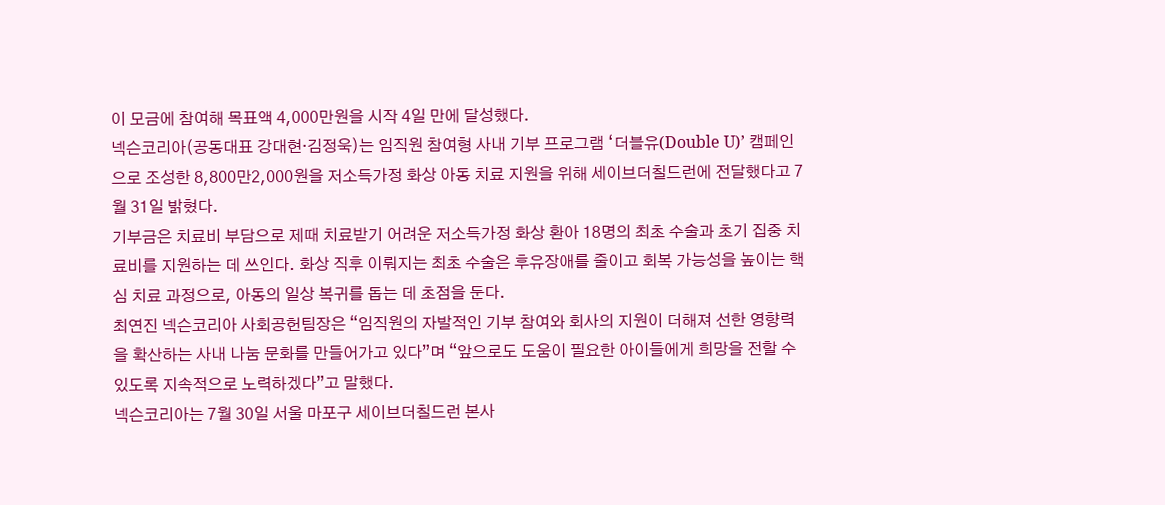이 모금에 참여해 목표액 4,000만원을 시작 4일 만에 달성했다.
넥슨코리아(공동대표 강대현·김정욱)는 임직원 참여형 사내 기부 프로그램 ‘더블유(Double U)’ 캠페인으로 조성한 8,800만2,000원을 저소득가정 화상 아동 치료 지원을 위해 세이브더칠드런에 전달했다고 7월 31일 밝혔다.
기부금은 치료비 부담으로 제때 치료받기 어려운 저소득가정 화상 환아 18명의 최초 수술과 초기 집중 치료비를 지원하는 데 쓰인다. 화상 직후 이뤄지는 최초 수술은 후유장애를 줄이고 회복 가능성을 높이는 핵심 치료 과정으로, 아동의 일상 복귀를 돕는 데 초점을 둔다.
최연진 넥슨코리아 사회공헌팀장은 “임직원의 자발적인 기부 참여와 회사의 지원이 더해져 선한 영향력을 확산하는 사내 나눔 문화를 만들어가고 있다”며 “앞으로도 도움이 필요한 아이들에게 희망을 전할 수 있도록 지속적으로 노력하겠다”고 말했다.
넥슨코리아는 7월 30일 서울 마포구 세이브더칠드런 본사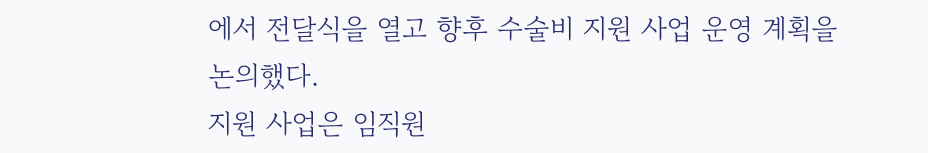에서 전달식을 열고 향후 수술비 지원 사업 운영 계획을 논의했다.
지원 사업은 임직원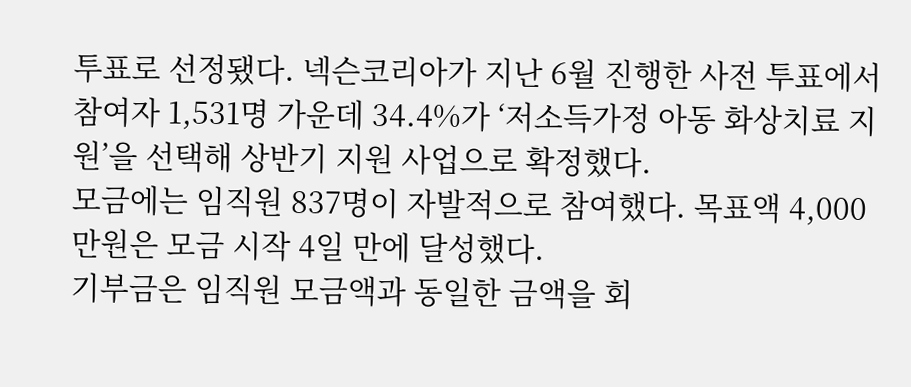투표로 선정됐다. 넥슨코리아가 지난 6월 진행한 사전 투표에서 참여자 1,531명 가운데 34.4%가 ‘저소득가정 아동 화상치료 지원’을 선택해 상반기 지원 사업으로 확정했다.
모금에는 임직원 837명이 자발적으로 참여했다. 목표액 4,000만원은 모금 시작 4일 만에 달성했다.
기부금은 임직원 모금액과 동일한 금액을 회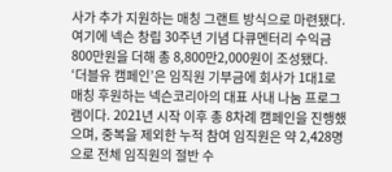사가 추가 지원하는 매칭 그랜트 방식으로 마련됐다. 여기에 넥슨 창립 30주년 기념 다큐멘터리 수익금 800만원을 더해 총 8,800만2,000원이 조성됐다.
‘더블유 캠페인’은 임직원 기부금에 회사가 1대1로 매칭 후원하는 넥슨코리아의 대표 사내 나눔 프로그램이다. 2021년 시작 이후 총 8차례 캠페인을 진행했으며, 중복을 제외한 누적 참여 임직원은 약 2,428명으로 전체 임직원의 절반 수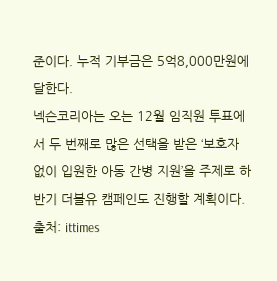준이다. 누적 기부금은 5억8,000만원에 달한다.
넥슨코리아는 오는 12월 임직원 투표에서 두 번째로 많은 선택을 받은 ‘보호자 없이 입원한 아동 간병 지원’을 주제로 하반기 더블유 캠페인도 진행할 계획이다.
출처: ittimes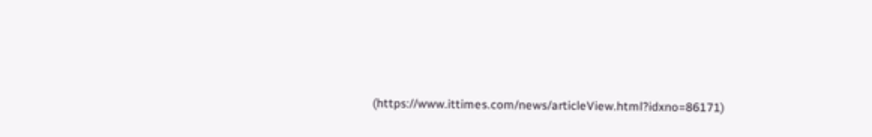(https://www.ittimes.com/news/articleView.html?idxno=86171)